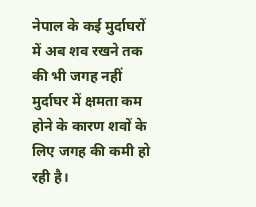नेपाल के कई मुर्दाघरों में अब शव रखने तक की भी जगह नहीं
मुर्दाघर में क्षमता कम होने के कारण शवों के लिए जगह की कमी हो रही है।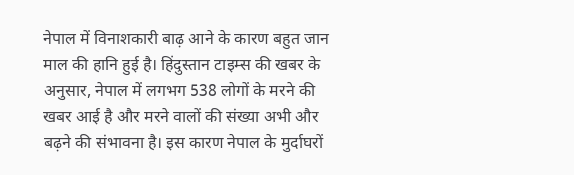नेपाल में विनाशकारी बाढ़ आने के कारण बहुत जान माल की हानि हुई है। हिंदुस्तान टाइम्स की खबर के अनुसार, नेपाल में लगभग 538 लोगों के मरने की खबर आई है और मरने वालों की संख्या अभी और बढ़ने की संभावना है। इस कारण नेपाल के मुर्दाघरों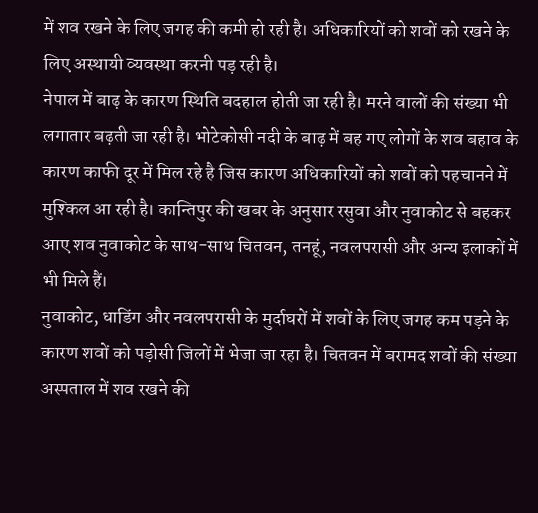में शव रखने के लिए जगह की कमी हो रही है। अधिकारियों को शवों को रखने के लिए अस्थायी व्यवस्था करनी पड़ रही है।
नेपाल में बाढ़ के कारण स्थिति बदहाल होती जा रही है। मरने वालों की संख्या भी लगातार बढ़ती जा रही है। भोटेकोसी नदी के बाढ़ में बह गए लोगों के शव बहाव के कारण काफी दूर में मिल रहे है जिस कारण अधिकारियों को शवों को पहचानने में मुश्किल आ रही है। कान्तिपुर की खबर के अनुसार रसुवा और नुवाकोट से बहकर आए शव नुवाकोट के साथ-साथ चितवन, तनहूं, नवलपरासी और अन्य इलाकों में भी मिले हैं।
नुवाकोट, धाडिंग और नवलपरासी के मुर्दाघरों में शवों के लिए जगह कम पड़ने के कारण शवों को पड़ोसी जिलों में भेजा जा रहा है। चितवन में बरामद शवों की संख्या अस्पताल में शव रखने की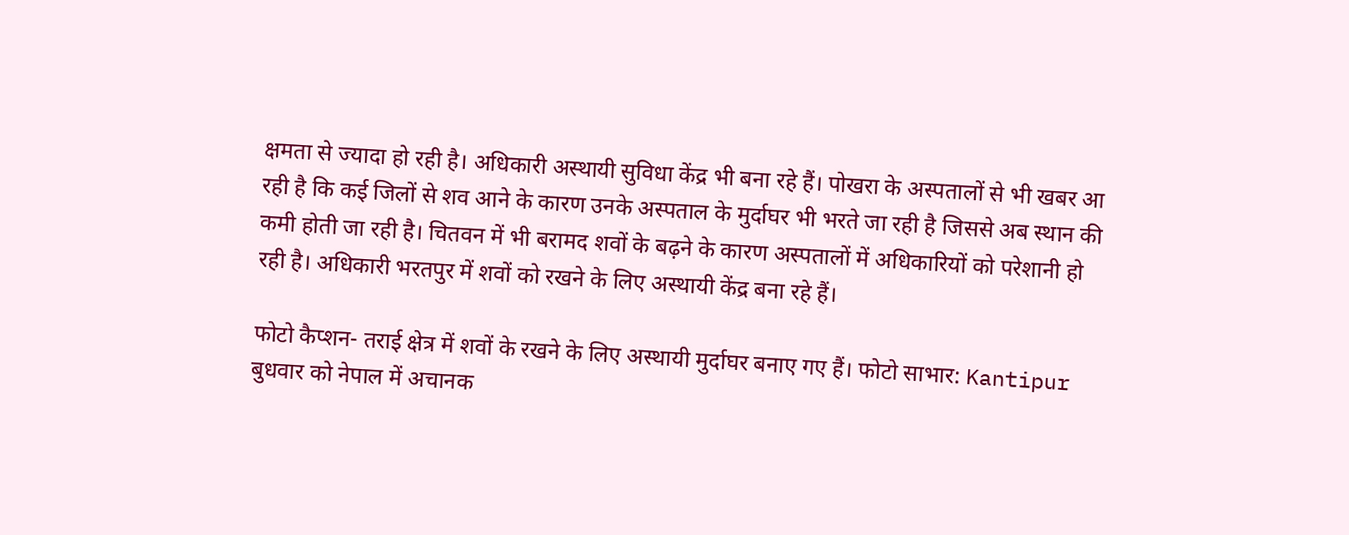क्षमता से ज्यादा हो रही है। अधिकारी अस्थायी सुविधा केंद्र भी बना रहे हैं। पोखरा के अस्पतालों से भी खबर आ रही है कि कई जिलों से शव आने के कारण उनके अस्पताल के मुर्दाघर भी भरते जा रही है जिससे अब स्थान की कमी होती जा रही है। चितवन में भी बरामद शवों के बढ़ने के कारण अस्पतालों में अधिकारियों को परेशानी हो रही है। अधिकारी भरतपुर में शवों को रखने के लिए अस्थायी केंद्र बना रहे हैं।

फोटो कैप्शन- तराई क्षेत्र में शवों के रखने के लिए अस्थायी मुर्दाघर बनाए गए हैं। फोटो साभार: Kantipur
बुधवार को नेपाल में अचानक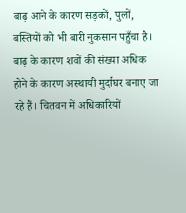बाढ़ आने के कारण सड़कों, पुलों, बस्तियों को भी बारी नुकसान पहुँचा है। बाढ़ के कारण शवों की संख्या अधिक होने के कारण अस्थायी मुर्दाघर बनाए जा रहे हैं। चितवन में अधिकारियों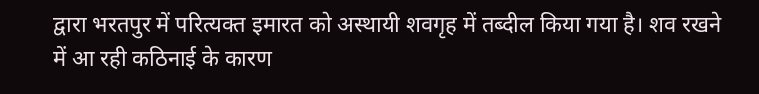द्वारा भरतपुर में परित्यक्त इमारत को अस्थायी शवगृह में तब्दील किया गया है। शव रखने में आ रही कठिनाई के कारण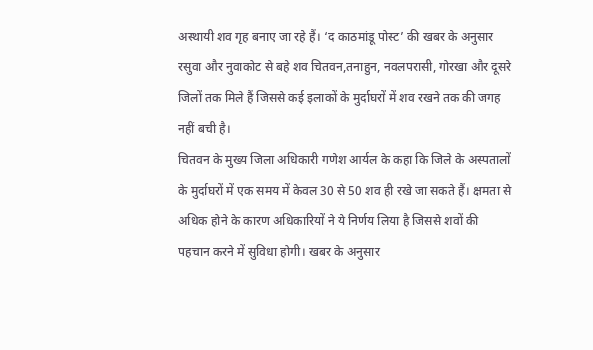अस्थायी शव गृह बनाए जा रहे हैं। ‘द काठमांडू पोस्ट’ की खबर के अनुसार रसुवा और नुवाकोट से बहे शव चितवन,तनाहुन, नवलपरासी, गोरखा और दूसरे जिलों तक मिले हैं जिससे कई इलाकों के मुर्दाघरों में शव रखने तक की जगह नहीं बची है।
चितवन के मुख्य जिला अधिकारी गणेश आर्यल के कहा कि जिले के अस्पतालों के मुर्दाघरों में एक समय में केवल 30 से 50 शव ही रखे जा सकते हैं। क्षमता से अधिक होने के कारण अधिकारियों ने ये निर्णय लिया है जिससे शवों की पहचान करने में सुविधा होगी। खबर के अनुसार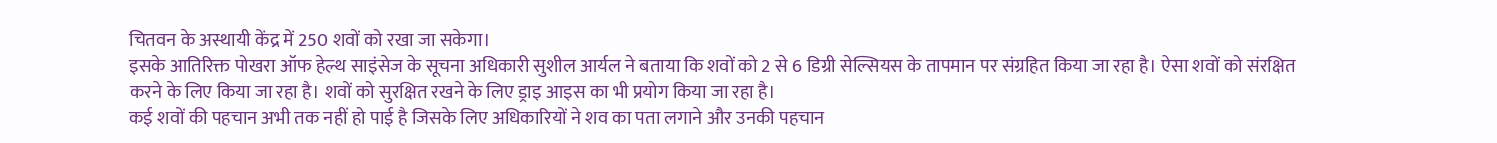चितवन के अस्थायी केंद्र में 250 शवों को रखा जा सकेगा।
इसके आतिरिक्त पोखरा ऑफ हेल्थ साइंसेज के सूचना अधिकारी सुशील आर्यल ने बताया कि शवों को 2 से 6 डिग्री सेल्सियस के तापमान पर संग्रहित किया जा रहा है। ऐसा शवों को संरक्षित करने के लिए किया जा रहा है। शवों को सुरक्षित रखने के लिए ड्राइ आइस का भी प्रयोग किया जा रहा है।
कई शवों की पहचान अभी तक नहीं हो पाई है जिसके लिए अधिकारियों ने शव का पता लगाने और उनकी पहचान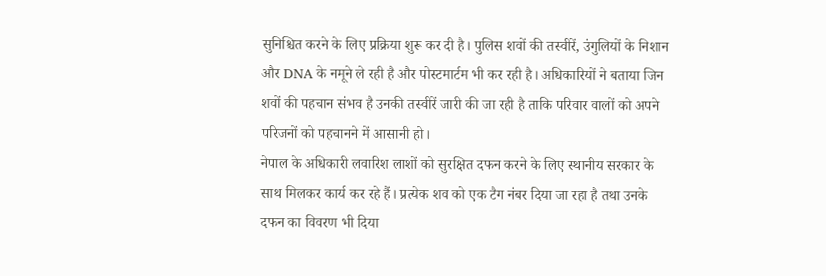सुनिश्चित करने के लिए प्रक्रिया शुरू कर दी है। पुलिस शवों की तस्वीरें, उंगुलियों के निशान और DNA के नमूने ले रही है और पोस्टमार्टम भी कर रही है। अधिकारियों ने बताया जिन शवों की पहचान संभव है उनकी तस्वीरें जारी की जा रही है ताकि परिवार वालों को अपने परिजनों को पहचानने में आसानी हो।
नेपाल के अधिकारी लवारिश लाशों को सुरक्षित दफन करने के लिए स्थानीय सरकार के साथ मिलकर कार्य कर रहे हैं। प्रत्येक शव को एक टैग नंबर दिया जा रहा है तथा उनके दफन का विवरण भी दिया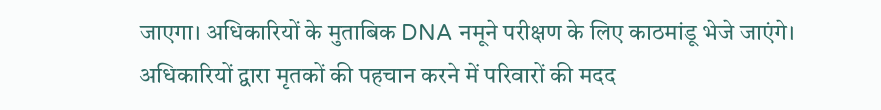जाएगा। अधिकारियों के मुताबिक DNA नमूने परीक्षण के लिए काठमांडू भेजे जाएंगे। अधिकारियों द्वारा मृतकों की पहचान करने में परिवारों की मदद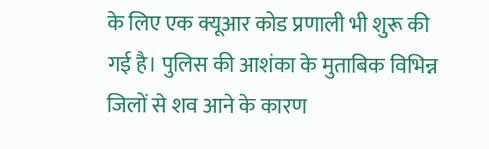के लिए एक क्यूआर कोड प्रणाली भी शुरू की गई है। पुलिस की आशंका के मुताबिक विभिन्न जिलों से शव आने के कारण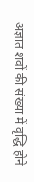अज्ञात शवों की संख्या में वृद्धि होने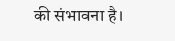की संभावना है।